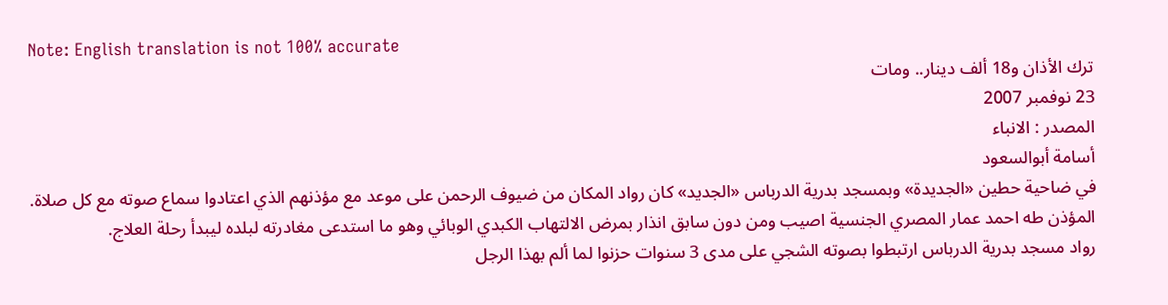Note: English translation is not 100% accurate
ترك الأذان و18 ألف دينار.. ومات
23 نوفمبر 2007
المصدر : الانباء
أسامة أبوالسعود
في ضاحية حطين «الجديدة» وبمسجد بدرية الدرباس «الجديد» كان رواد المكان من ضيوف الرحمن على موعد مع مؤذنهم الذي اعتادوا سماع صوته مع كل صلاة.
المؤذن طه احمد عمار المصري الجنسية اصيب ومن دون سابق انذار بمرض الالتهاب الكبدي الوبائي وهو ما استدعى مغادرته لبلده ليبدأ رحلة العلاج.
رواد مسجد بدرية الدرباس ارتبطوا بصوته الشجي على مدى 3 سنوات حزنوا لما ألم بهذا الرجل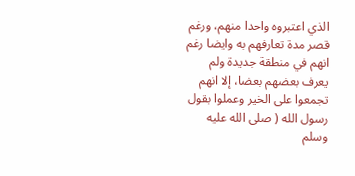الذي اعتبروه واحدا منهم، ورغم قصر مدة تعارفهم به وايضا رغم انهم في منطقة جديدة ولم يعرف بعضهم بعضا، إلا انهم تجمعوا على الخير وعملوا بقول رسول الله ( صلى الله عليه وسلم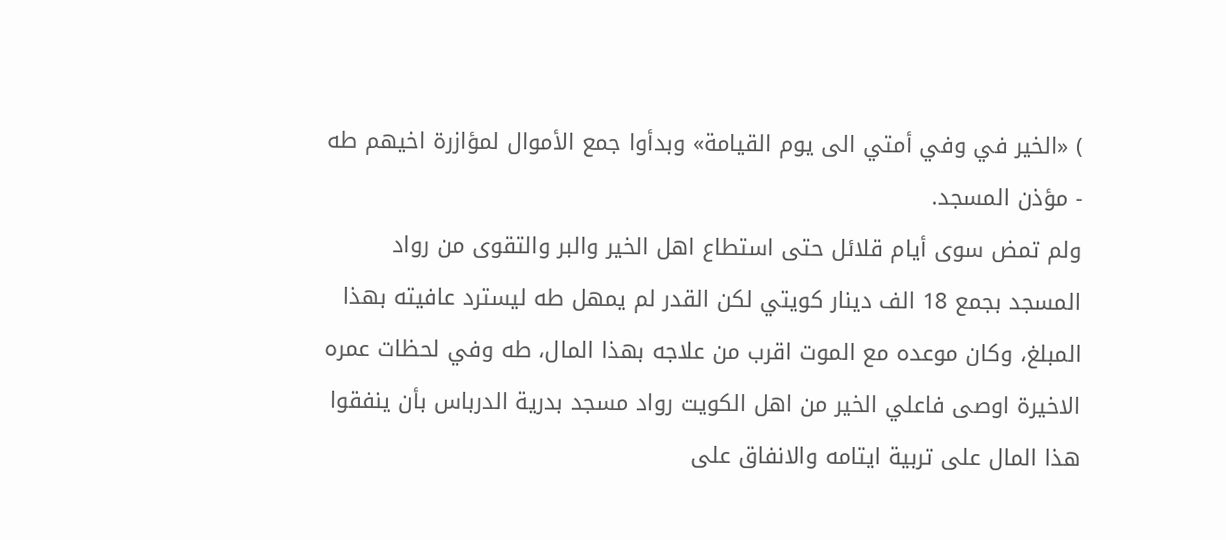) «الخير في وفي أمتي الى يوم القيامة» وبدأوا جمع الأموال لمؤازرة اخيهم طه - مؤذن المسجد.
ولم تمض سوى أيام قلائل حتى استطاع اهل الخير والبر والتقوى من رواد المسجد بجمع 18 الف دينار كويتي لكن القدر لم يمهل طه ليسترد عافيته بهذا المبلغ، وكان موعده مع الموت اقرب من علاجه بهذا المال، طه وفي لحظات عمره الاخيرة اوصى فاعلي الخير من اهل الكويت رواد مسجد بدرية الدرباس بأن ينفقوا هذا المال على تربية ايتامه والانفاق على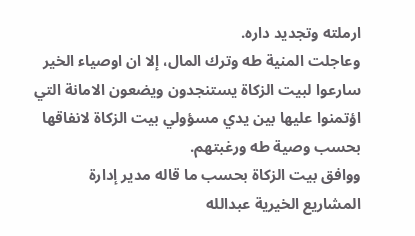ارملته وتجديد داره.
وعاجلت المنية طه وترك المال، إلا ان اوصياء الخير سارعوا لبيت الزكاة يستنجدون ويضعون الامانة التي اؤتمنوا عليها بين يدي مسؤولي بيت الزكاة لانفاقها بحسب وصية طه ورغبتهم.
ووافق بيت الزكاة بحسب ما قاله مدير إدارة المشاريع الخيرية عبدالله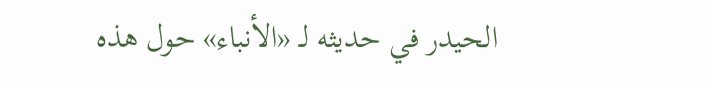الحيدر في حديثه لـ «الأنباء» حول هذه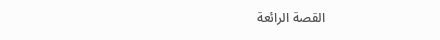القصة الرائعة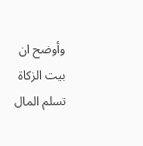وأوضح ان بيت الزكاة تسلم المال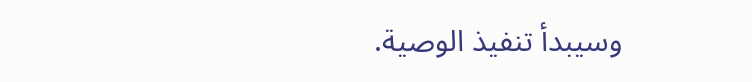وسيبدأ تنفيذ الوصية.